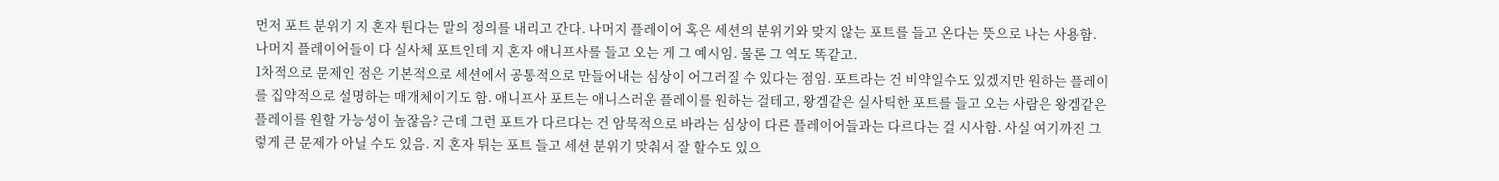먼저 포트 분위기 지 혼자 튄다는 말의 정의를 내리고 간다. 나머지 플레이어 혹은 세션의 분위기와 맞지 않는 포트를 들고 온다는 뜻으로 나는 사용함. 나머지 플레이어들이 다 실사체 포트인데 지 혼자 애니프사를 들고 오는 게 그 예시임. 물론 그 역도 똑같고.
1차적으로 문제인 점은 기본적으로 세션에서 공통적으로 만들어내는 심상이 어그러질 수 있다는 점임. 포트라는 건 비약일수도 있겠지만 원하는 플레이를 집약적으로 설명하는 매개체이기도 함. 애니프사 포트는 애니스러운 플레이를 원하는 걸테고, 왕겜같은 실사틱한 포트를 들고 오는 사람은 왕겜같은 플레이를 원할 가능성이 높잖음? 근데 그런 포트가 다르다는 건 암묵적으로 바라는 심상이 다른 플레이어들과는 다르다는 걸 시사함. 사실 여기까진 그렇게 큰 문제가 아닐 수도 있음. 지 혼자 튀는 포트 들고 세션 분위기 맞춰서 잘 할수도 있으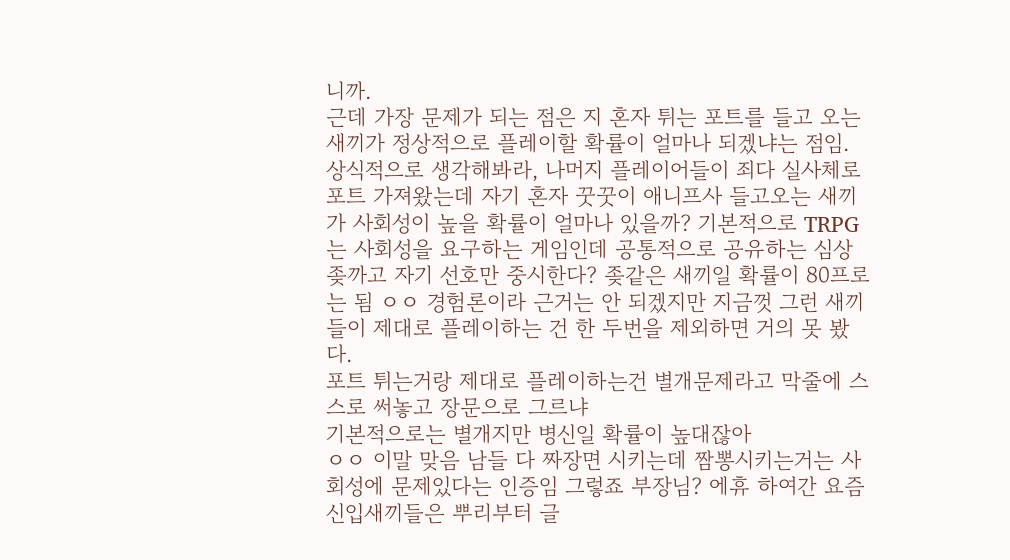니까.
근데 가장 문제가 되는 점은 지 혼자 튀는 포트를 들고 오는 새끼가 정상적으로 플레이할 확률이 얼마나 되겠냐는 점임. 상식적으로 생각해봐라, 나머지 플레이어들이 죄다 실사체로 포트 가져왔는데 자기 혼자 꿋꿋이 애니프사 들고오는 새끼가 사회성이 높을 확률이 얼마나 있을까? 기본적으로 TRPG는 사회성을 요구하는 게임인데 공통적으로 공유하는 심상 좆까고 자기 선호만 중시한다? 좆같은 새끼일 확률이 80프로는 됨 ㅇㅇ 경험론이라 근거는 안 되겠지만 지금껏 그런 새끼들이 제대로 플레이하는 건 한 두번을 제외하면 거의 못 봤다.
포트 튀는거랑 제대로 플레이하는건 별개문제라고 막줄에 스스로 써놓고 장문으로 그르냐
기본적으로는 별개지만 병신일 확률이 높대잖아
ㅇㅇ 이말 맞음 남들 다 짜장면 시키는데 짬뽕시키는거는 사회성에 문제있다는 인증임 그렇죠 부장님? 에휴 하여간 요즘 신입새끼들은 뿌리부터 글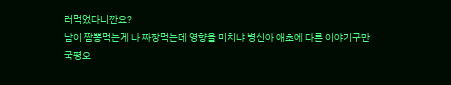러먹었다니깐요?
남이 짬뽕먹는게 나 짜장먹는데 영향을 미치냐 병신아 애초에 다른 이야기구만
국평오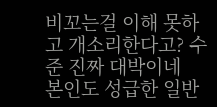비꼬는걸 이해 못하고 개소리한다고? 수준 진짜 대박이네
본인도 성급한 일반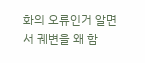화의 오류인거 알면서 궤변을 왜 함